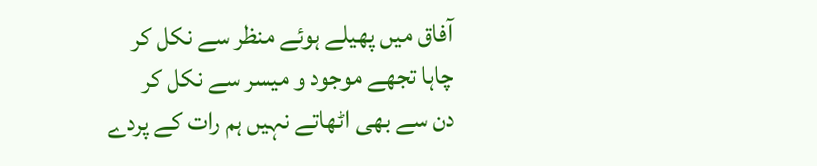آفاق میں پھیلے ہوئے منظر سے نکل کر
چاہا تجھے موجود و میسر سے نکل کر
دن سے بھی اٹھاتے نہیں ہم رات کے پردے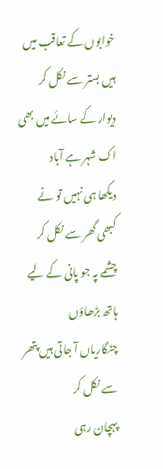خوابوں کے تعاقب میں ہیں بستر سے نکل کر
دیوار کے سائے میں بھی اک شہر ہے آباد
دیکھا ہی نہیں تو نے کبھی گھر سے نکل کر
چشمے پہ جو پانی کے لیے ہاتھ بڑھاؤں
چنگاریاں آ جاتی ہیں پتھر سے نکل کر
پہچان رہی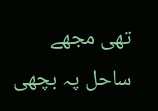تھی مجھے ساحل پہ بچھی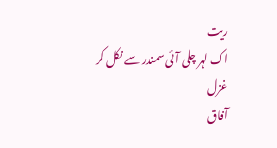ریت
اک لہر چلی آئی سمندر سے نکل کر
غزل
آفاق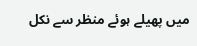میں پھیلے ہوئے منظر سے نکل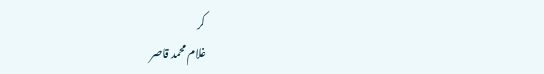کر
غلام محمد قاصر